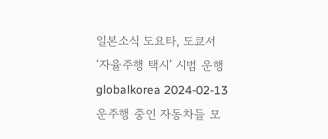일본소식 도요타, 도쿄서 ‘자율주행 택시’ 시범 운행 globalkorea 2024-02-13 운주행 중인 자동차들 모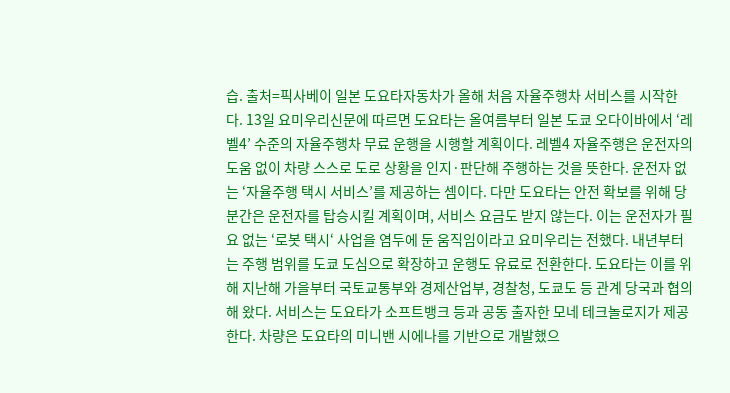습. 출처=픽사베이 일본 도요타자동차가 올해 처음 자율주행차 서비스를 시작한다. 13일 요미우리신문에 따르면 도요타는 올여름부터 일본 도쿄 오다이바에서 ‘레벨4’ 수준의 자율주행차 무료 운행을 시행할 계획이다. 레벨4 자율주행은 운전자의 도움 없이 차량 스스로 도로 상황을 인지·판단해 주행하는 것을 뜻한다. 운전자 없는 ‘자율주행 택시 서비스’를 제공하는 셈이다. 다만 도요타는 안전 확보를 위해 당분간은 운전자를 탑승시킬 계획이며, 서비스 요금도 받지 않는다. 이는 운전자가 필요 없는 ‘로봇 택시‘ 사업을 염두에 둔 움직임이라고 요미우리는 전했다. 내년부터는 주행 범위를 도쿄 도심으로 확장하고 운행도 유료로 전환한다. 도요타는 이를 위해 지난해 가을부터 국토교통부와 경제산업부, 경찰청, 도쿄도 등 관계 당국과 협의해 왔다. 서비스는 도요타가 소프트뱅크 등과 공동 출자한 모네 테크놀로지가 제공한다. 차량은 도요타의 미니밴 시에나를 기반으로 개발했으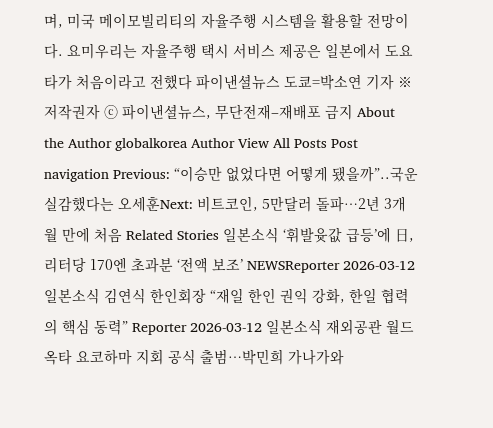며, 미국 메이모빌리티의 자율주행 시스템을 활용할 전망이다. 요미우리는 자율주행 택시 서비스 제공은 일본에서 도요타가 처음이라고 전했다 파이낸셜뉴스 도쿄=박소연 기자 ※ 저작권자 ⓒ 파이낸셜뉴스, 무단전재–재배포 금지 About the Author globalkorea Author View All Posts Post navigation Previous: “이승만 없었다면 어떻게 됐을까”..국운 실감했다는 오세훈Next: 비트코인, 5만달러 돌파…2년 3개월 만에 처음 Related Stories 일본소식 ‘휘발윳값 급등’에 日, 리터당 170엔 초과분 ‘전액 보조’ NEWSReporter 2026-03-12 일본소식 김연식 한인회장 “재일 한인 권익 강화, 한일 협력의 핵심 동력” Reporter 2026-03-12 일본소식 재외공관 월드옥타 요코하마 지회 공식 출범…박민희 가나가와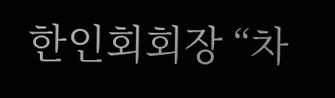한인회회장 “차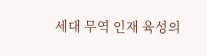세대 무역 인재 육성의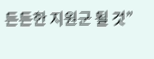든든한 지원군 될 것”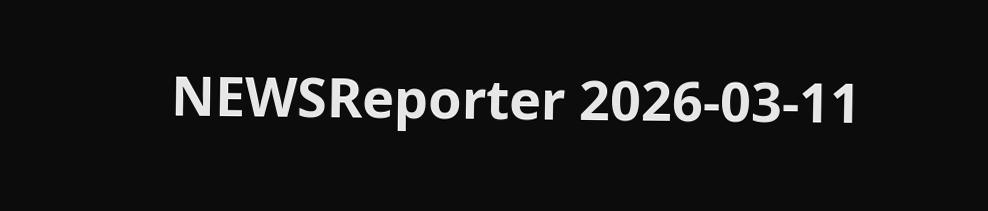NEWSReporter 2026-03-11